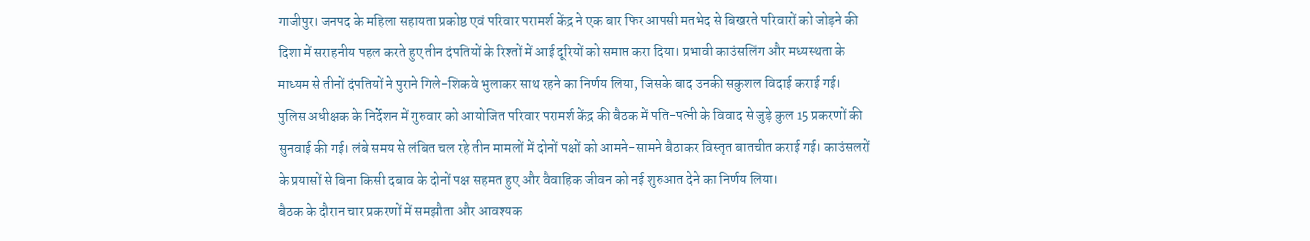गाजीपुर। जनपद के महिला सहायता प्रकोष्ठ एवं परिवार परामर्श केंद्र ने एक बार फिर आपसी मतभेद से बिखरते परिवारों को जोड़ने की दिशा में सराहनीय पहल करते हुए तीन दंपतियों के रिश्तों में आई दूरियों को समाप्त करा दिया। प्रभावी काउंसलिंग और मध्यस्थता के माध्यम से तीनों दंपतियों ने पुराने गिले-शिकवे भुलाकर साथ रहने का निर्णय लिया, जिसके बाद उनकी सकुशल विदाई कराई गई।
पुलिस अधीक्षक के निर्देशन में गुरुवार को आयोजित परिवार परामर्श केंद्र की बैठक में पति-पत्नी के विवाद से जुड़े कुल 15 प्रकरणों की सुनवाई की गई। लंबे समय से लंबित चल रहे तीन मामलों में दोनों पक्षों को आमने-सामने बैठाकर विस्तृत बातचीत कराई गई। काउंसलरों के प्रयासों से बिना किसी दबाव के दोनों पक्ष सहमत हुए और वैवाहिक जीवन को नई शुरुआत देने का निर्णय लिया।
बैठक के दौरान चार प्रकरणों में समझौता और आवश्यक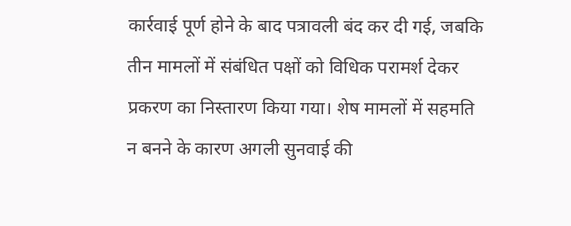कार्रवाई पूर्ण होने के बाद पत्रावली बंद कर दी गई, जबकि तीन मामलों में संबंधित पक्षों को विधिक परामर्श देकर प्रकरण का निस्तारण किया गया। शेष मामलों में सहमति न बनने के कारण अगली सुनवाई की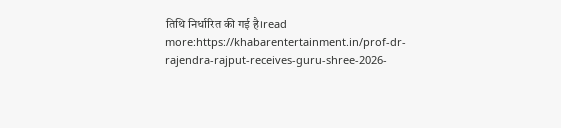तिथि निर्धारित की गई है।read more:https://khabarentertainment.in/prof-dr-rajendra-rajput-receives-guru-shree-2026-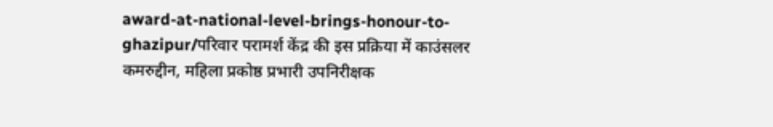award-at-national-level-brings-honour-to-ghazipur/परिवार परामर्श केंद्र की इस प्रक्रिया में काउंसलर कमरुद्दीन, महिला प्रकोष्ठ प्रभारी उपनिरीक्षक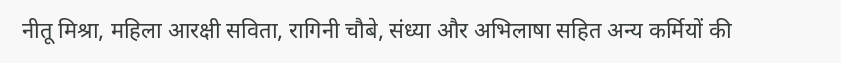नीतू मिश्रा, महिला आरक्षी सविता, रागिनी चौबे, संध्या और अभिलाषा सहित अन्य कर्मियों की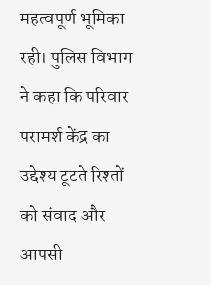महत्वपूर्ण भूमिका रही। पुलिस विभाग ने कहा कि परिवार परामर्श केंद्र का उद्देश्य टूटते रिश्तों को संवाद और आपसी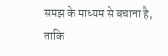समझ के माध्यम से बचाना है, ताकि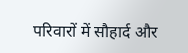परिवारों में सौहार्द और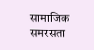सामाजिक समरसता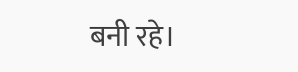बनी रहे।